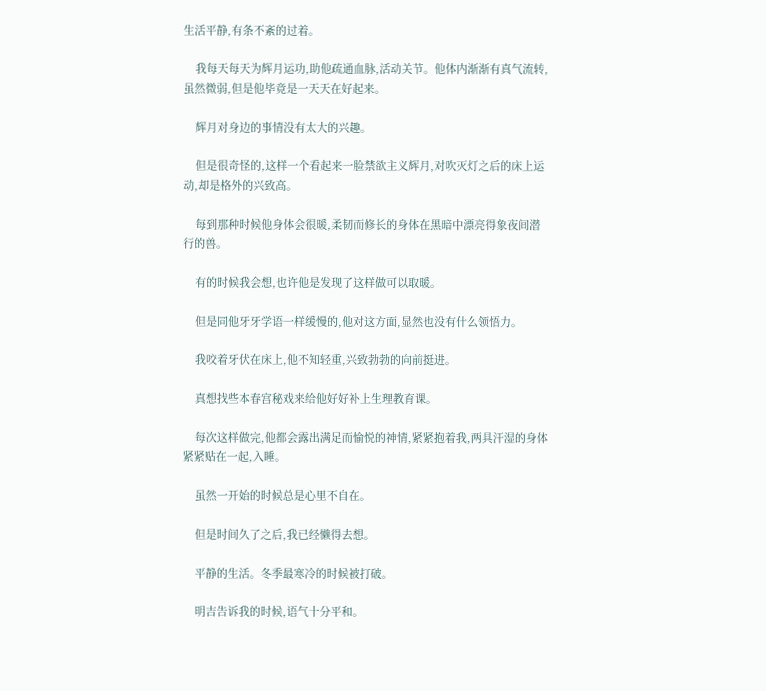生活平静,有条不紊的过着。

    我每天每天为辉月运功,助他疏通血脉,活动关节。他体内渐渐有真气流转,虽然微弱,但是他毕竟是一天天在好起来。

    辉月对身边的事情没有太大的兴趣。

    但是很奇怪的,这样一个看起来一脸禁欲主义辉月,对吹灭灯之后的床上运动,却是格外的兴致高。

    每到那种时候他身体会很暖,柔韧而修长的身体在黑暗中漂亮得象夜间潜行的兽。

    有的时候我会想,也许他是发现了这样做可以取暖。

    但是同他牙牙学语一样缓慢的,他对这方面,显然也没有什么领悟力。

    我咬着牙伏在床上,他不知轻重,兴致勃勃的向前挺进。

    真想找些本春宫秘戏来给他好好补上生理教育课。

    每次这样做完,他都会露出满足而愉悦的神情,紧紧抱着我,两具汗湿的身体紧紧贴在一起,入睡。

    虽然一开始的时候总是心里不自在。

    但是时间久了之后,我已经懒得去想。

    平静的生活。冬季最寒冷的时候被打破。

    明吉告诉我的时候,语气十分平和。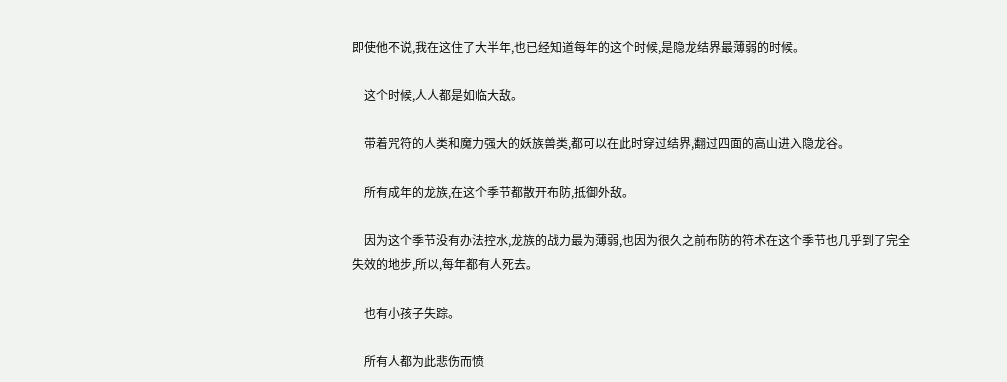即使他不说,我在这住了大半年,也已经知道每年的这个时候,是隐龙结界最薄弱的时候。

    这个时候,人人都是如临大敌。

    带着咒符的人类和魔力强大的妖族兽类,都可以在此时穿过结界,翻过四面的高山进入隐龙谷。

    所有成年的龙族,在这个季节都散开布防,抵御外敌。

    因为这个季节没有办法控水,龙族的战力最为薄弱,也因为很久之前布防的符术在这个季节也几乎到了完全失效的地步,所以,每年都有人死去。

    也有小孩子失踪。

    所有人都为此悲伤而愤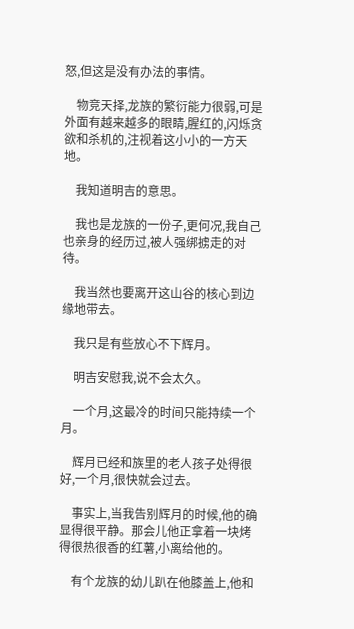怒,但这是没有办法的事情。

    物竞天择,龙族的繁衍能力很弱,可是外面有越来越多的眼睛,腥红的,闪烁贪欲和杀机的,注视着这小小的一方天地。

    我知道明吉的意思。

    我也是龙族的一份子,更何况,我自己也亲身的经历过,被人强绑掳走的对待。

    我当然也要离开这山谷的核心到边缘地带去。

    我只是有些放心不下辉月。

    明吉安慰我,说不会太久。

    一个月,这最冷的时间只能持续一个月。

    辉月已经和族里的老人孩子处得很好,一个月,很快就会过去。

    事实上,当我告别辉月的时候,他的确显得很平静。那会儿他正拿着一块烤得很热很香的红薯,小离给他的。

    有个龙族的幼儿趴在他膝盖上,他和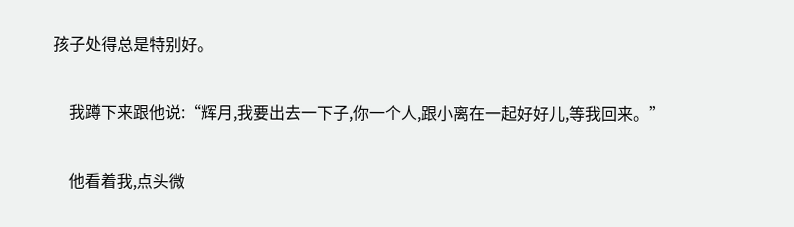孩子处得总是特别好。

    我蹲下来跟他说:“辉月,我要出去一下子,你一个人,跟小离在一起好好儿,等我回来。”

    他看着我,点头微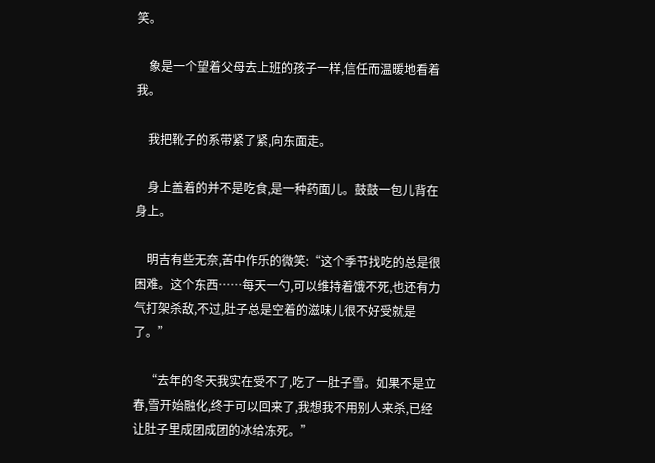笑。

    象是一个望着父母去上班的孩子一样,信任而温暖地看着我。

    我把靴子的系带紧了紧,向东面走。

    身上盖着的并不是吃食,是一种药面儿。鼓鼓一包儿背在身上。

    明吉有些无奈,苦中作乐的微笑:“这个季节找吃的总是很困难。这个东西……每天一勺,可以维持着饿不死,也还有力气打架杀敌,不过,肚子总是空着的滋味儿很不好受就是了。”

    “去年的冬天我实在受不了,吃了一肚子雪。如果不是立春,雪开始融化,终于可以回来了,我想我不用别人来杀,已经让肚子里成团成团的冰给冻死。”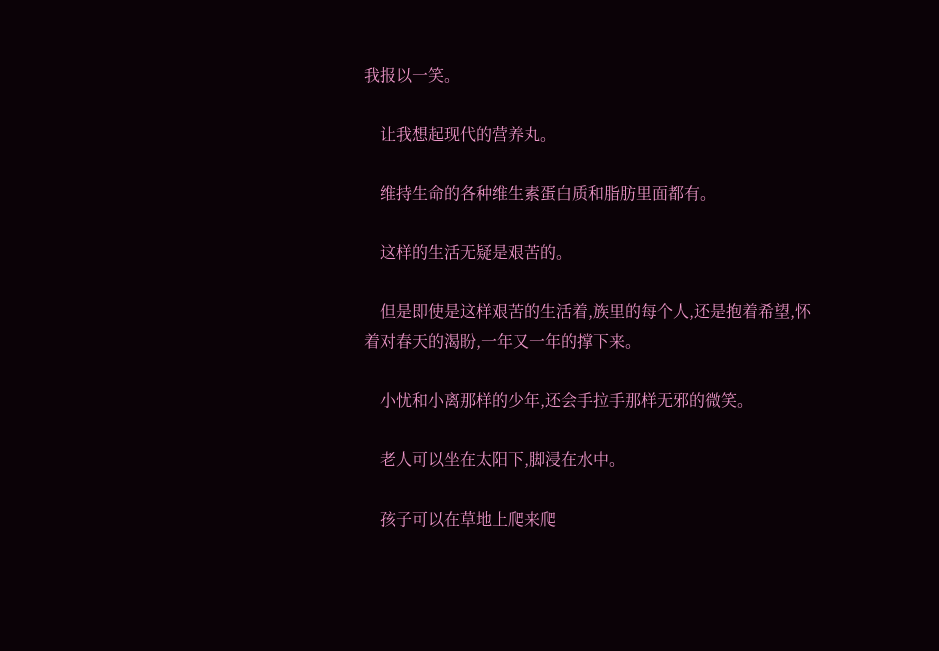我报以一笑。

    让我想起现代的营养丸。

    维持生命的各种维生素蛋白质和脂肪里面都有。

    这样的生活无疑是艰苦的。

    但是即使是这样艰苦的生活着,族里的每个人,还是抱着希望,怀着对春天的渴盼,一年又一年的撑下来。

    小忧和小离那样的少年,还会手拉手那样无邪的微笑。

    老人可以坐在太阳下,脚浸在水中。

    孩子可以在草地上爬来爬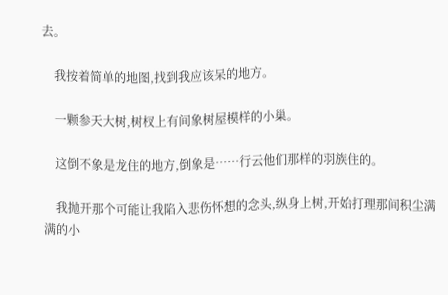去。

    我按着简单的地图,找到我应该呆的地方。

    一颗参天大树,树杈上有间象树屋模样的小巢。

    这倒不象是龙住的地方,倒象是……行云他们那样的羽族住的。

    我抛开那个可能让我陷入悲伤怀想的念头,纵身上树,开始打理那间积尘满满的小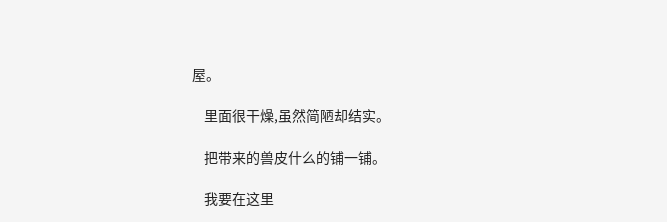屋。

    里面很干燥,虽然简陋却结实。

    把带来的兽皮什么的铺一铺。

    我要在这里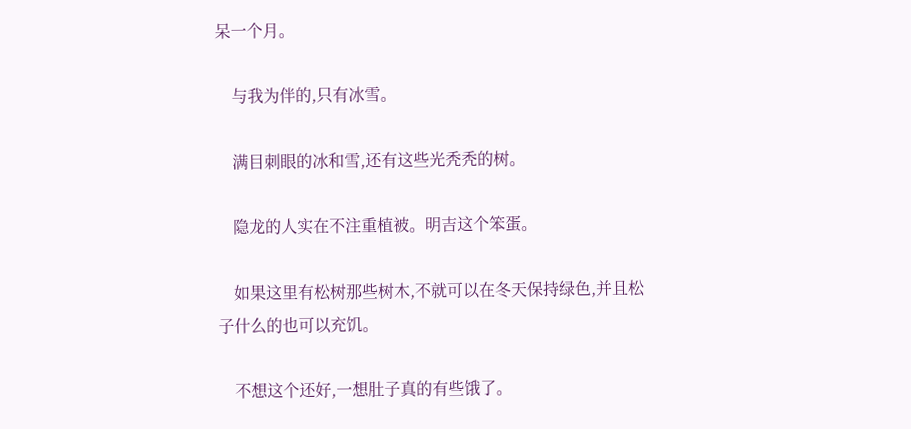呆一个月。

    与我为伴的,只有冰雪。

    满目刺眼的冰和雪,还有这些光秃秃的树。

    隐龙的人实在不注重植被。明吉这个笨蛋。

    如果这里有松树那些树木,不就可以在冬天保持绿色,并且松子什么的也可以充饥。

    不想这个还好,一想肚子真的有些饿了。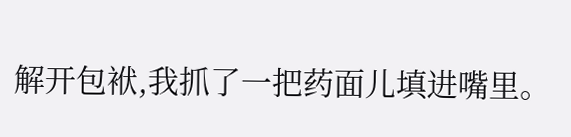解开包袱,我抓了一把药面儿填进嘴里。